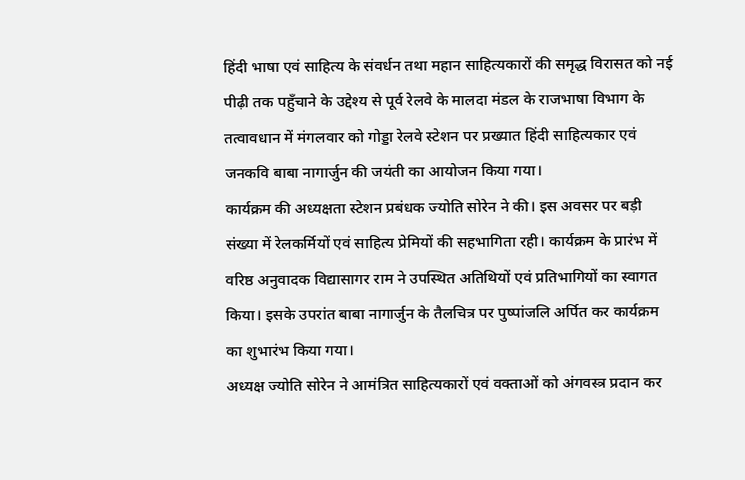हिंदी भाषा एवं साहित्य के संवर्धन तथा महान साहित्यकारों की समृद्ध विरासत को नई पीढ़ी तक पहुँचाने के उद्देश्य से पूर्व रेलवे के मालदा मंडल के राजभाषा विभाग के तत्वावधान में मंगलवार को गोड्डा रेलवे स्टेशन पर प्रख्यात हिंदी साहित्यकार एवं जनकवि बाबा नागार्जुन की जयंती का आयोजन किया गया।
कार्यक्रम की अध्यक्षता स्टेशन प्रबंधक ज्योति सोरेन ने की। इस अवसर पर बड़ी संख्या में रेलकर्मियों एवं साहित्य प्रेमियों की सहभागिता रही। कार्यक्रम के प्रारंभ में वरिष्ठ अनुवादक विद्यासागर राम ने उपस्थित अतिथियों एवं प्रतिभागियों का स्वागत किया। इसके उपरांत बाबा नागार्जुन के तैलचित्र पर पुष्पांजलि अर्पित कर कार्यक्रम का शुभारंभ किया गया।
अध्यक्ष ज्योति सोरेन ने आमंत्रित साहित्यकारों एवं वक्ताओं को अंगवस्त्र प्रदान कर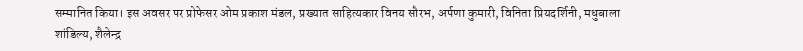सम्मानित किया। इस अवसर पर प्रोफेसर ओम प्रकाश मंडल, प्रख्यात साहित्यकार विनय सौरभ, अर्पणा कुमारी, विनिता प्रियदर्शिनी, मधुबाला शांडिल्य, शैलेन्द्र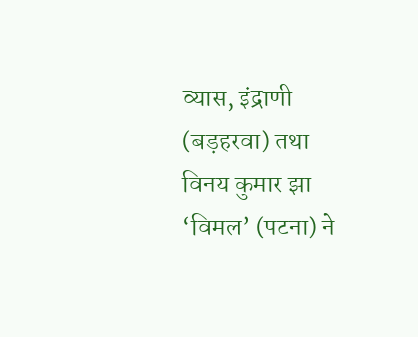व्यास, इंद्राणी (बड़हरवा) तथा विनय कुमार झा ‘विमल’ (पटना) ने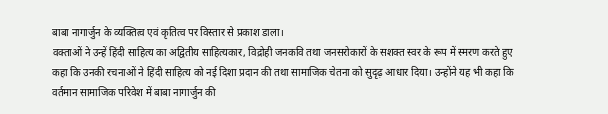बाबा नागार्जुन के व्यक्तित्व एवं कृतित्व पर विस्तार से प्रकाश डाला।
वक्ताओं ने उन्हें हिंदी साहित्य का अद्वितीय साहित्यकार, विद्रोही जनकवि तथा जनसरोकारों के सशक्त स्वर के रूप में स्मरण करते हुए कहा कि उनकी रचनाओं ने हिंदी साहित्य को नई दिशा प्रदान की तथा सामाजिक चेतना को सुदृढ़ आधार दिया। उन्होंने यह भी कहा कि वर्तमान सामाजिक परिवेश में बाबा नागार्जुन की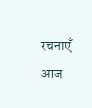रचनाएँ आज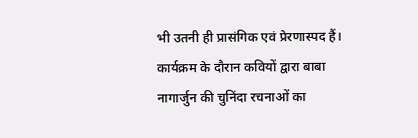भी उतनी ही प्रासंगिक एवं प्रेरणास्पद हैं। कार्यक्रम के दौरान कवियों द्वारा बाबा नागार्जुन की चुनिंदा रचनाओं का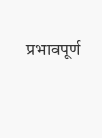प्रभावपूर्ण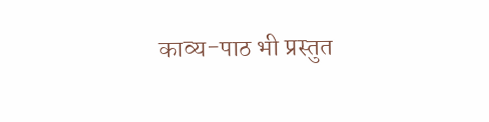काव्य-पाठ भी प्रस्तुत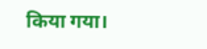किया गया।